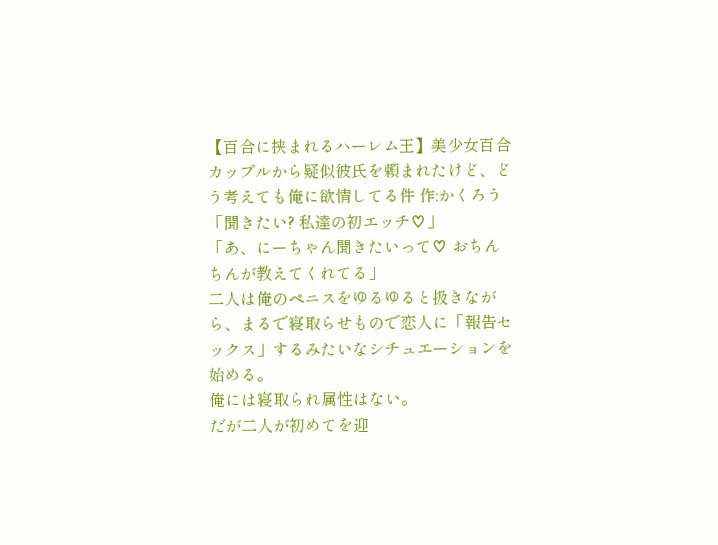【百合に挟まれるハーレム王】美少女百合カップルから疑似彼氏を頼まれたけど、どう考えても俺に欲情してる件 作:かくろう
「聞きたい? 私達の初エッチ♡」
「あ、にーちゃん聞きたいって♡ おちんちんが教えてくれてる」
二人は俺のペニスをゆるゆると扱きながら、まるで寝取らせもので恋人に「報告セックス」するみたいなシチュエーションを始める。
俺には寝取られ属性はない。
だが二人が初めてを迎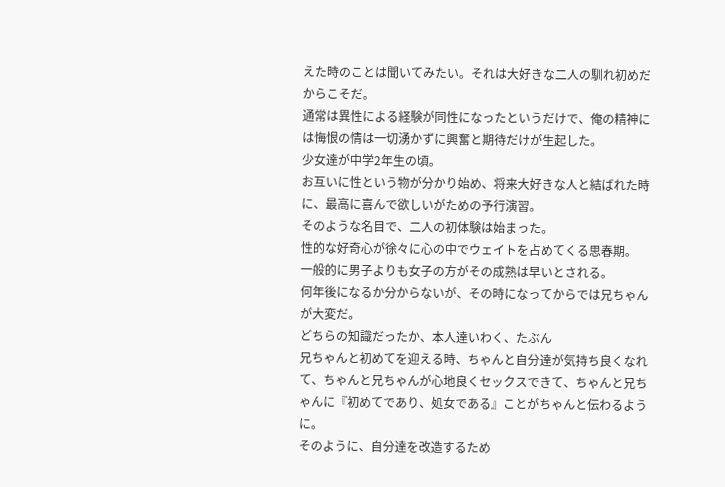えた時のことは聞いてみたい。それは大好きな二人の馴れ初めだからこそだ。
通常は異性による経験が同性になったというだけで、俺の精神には悔恨の情は一切湧かずに興奮と期待だけが生起した。
少女達が中学2年生の頃。
お互いに性という物が分かり始め、将来大好きな人と結ばれた時に、最高に喜んで欲しいがための予行演習。
そのような名目で、二人の初体験は始まった。
性的な好奇心が徐々に心の中でウェイトを占めてくる思春期。
一般的に男子よりも女子の方がその成熟は早いとされる。
何年後になるか分からないが、その時になってからでは兄ちゃんが大変だ。
どちらの知識だったか、本人達いわく、たぶん
兄ちゃんと初めてを迎える時、ちゃんと自分達が気持ち良くなれて、ちゃんと兄ちゃんが心地良くセックスできて、ちゃんと兄ちゃんに『初めてであり、処女である』ことがちゃんと伝わるように。
そのように、自分達を改造するため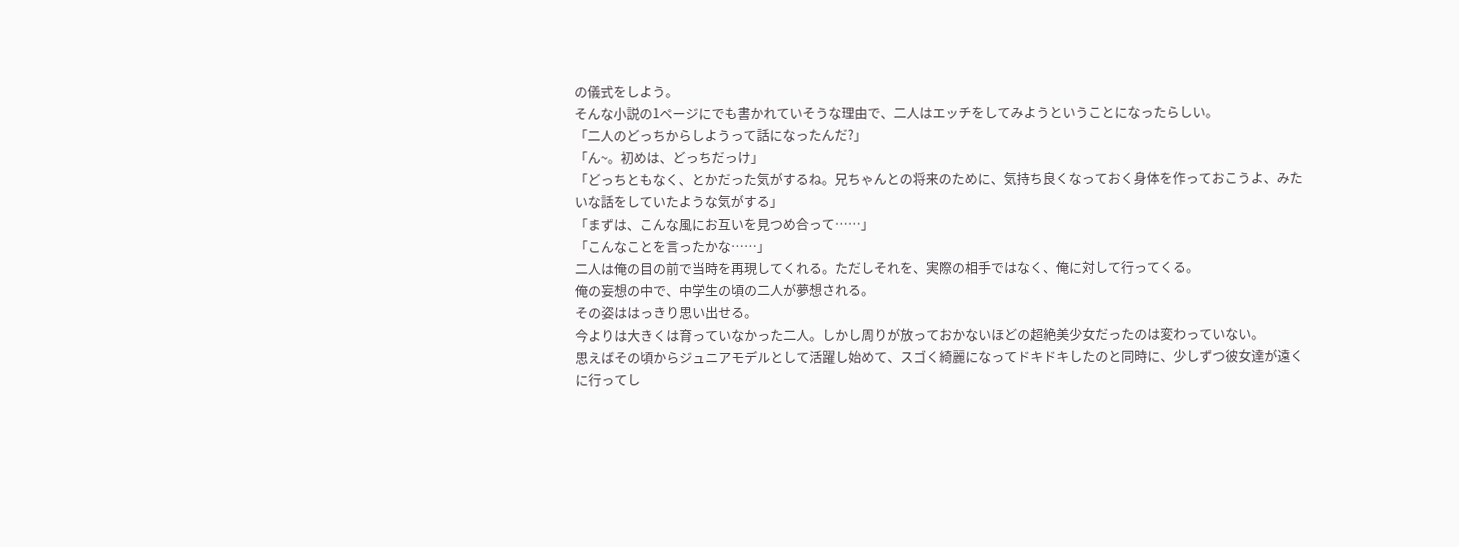の儀式をしよう。
そんな小説の1ページにでも書かれていそうな理由で、二人はエッチをしてみようということになったらしい。
「二人のどっちからしようって話になったんだ?」
「ん~。初めは、どっちだっけ」
「どっちともなく、とかだった気がするね。兄ちゃんとの将来のために、気持ち良くなっておく身体を作っておこうよ、みたいな話をしていたような気がする」
「まずは、こんな風にお互いを見つめ合って……」
「こんなことを言ったかな……」
二人は俺の目の前で当時を再現してくれる。ただしそれを、実際の相手ではなく、俺に対して行ってくる。
俺の妄想の中で、中学生の頃の二人が夢想される。
その姿ははっきり思い出せる。
今よりは大きくは育っていなかった二人。しかし周りが放っておかないほどの超絶美少女だったのは変わっていない。
思えばその頃からジュニアモデルとして活躍し始めて、スゴく綺麗になってドキドキしたのと同時に、少しずつ彼女達が遠くに行ってし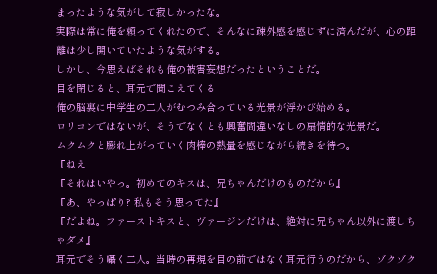まったような気がして寂しかったな。
実際は常に俺を頼ってくれたので、そんなに疎外感を感じずに済んだが、心の距離は少し開いていたような気がする。
しかし、今思えばそれも俺の被害妄想だったということだ。
目を閉じると、耳元で聞こえてくる
俺の脳裏に中学生の二人がむつみ合っている光景が浮かび始める。
ロリコンではないが、そうでなくとも興奮間違いなしの扇情的な光景だ。
ムクムクと膨れ上がっていく肉棒の熱量を感じながら続きを待つ。
『ねえ
『それはいやっ。初めてのキスは、兄ちゃんだけのものだから』
『あ、やっぱり? 私もそう思ってた』
『だよね。ファーストキスと、ヴァージンだけは、絶対に兄ちゃん以外に渡しちゃダメ』
耳元でそう囁く二人。当時の再現を目の前ではなく耳元行うのだから、ゾクゾク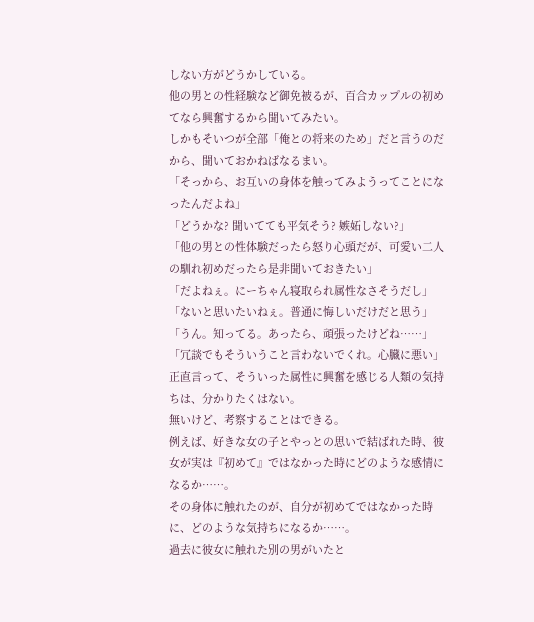しない方がどうかしている。
他の男との性経験など御免被るが、百合カップルの初めてなら興奮するから聞いてみたい。
しかもそいつが全部「俺との将来のため」だと言うのだから、聞いておかねばなるまい。
「そっから、お互いの身体を触ってみようってことになったんだよね」
「どうかな? 聞いてても平気そう? 嫉妬しない?」
「他の男との性体験だったら怒り心頭だが、可愛い二人の馴れ初めだったら是非聞いておきたい」
「だよねぇ。にーちゃん寝取られ属性なさそうだし」
「ないと思いたいねぇ。普通に悔しいだけだと思う」
「うん。知ってる。あったら、頑張ったけどね……」
「冗談でもそういうこと言わないでくれ。心臓に悪い」
正直言って、そういった属性に興奮を感じる人類の気持ちは、分かりたくはない。
無いけど、考察することはできる。
例えば、好きな女の子とやっとの思いで結ばれた時、彼女が実は『初めて』ではなかった時にどのような感情になるか……。
その身体に触れたのが、自分が初めてではなかった時に、どのような気持ちになるか……。
過去に彼女に触れた別の男がいたと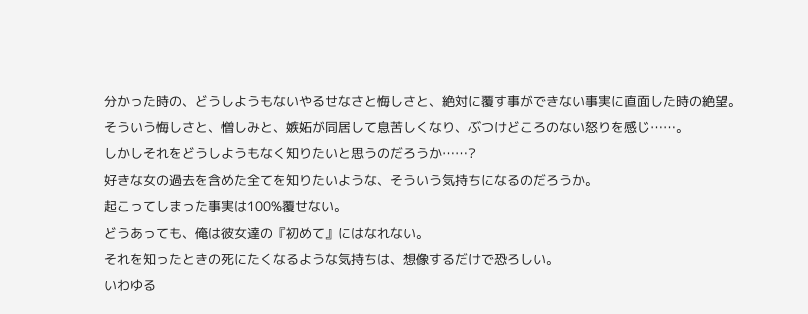分かった時の、どうしようもないやるせなさと悔しさと、絶対に覆す事ができない事実に直面した時の絶望。
そういう悔しさと、憎しみと、嫉妬が同居して息苦しくなり、ぶつけどころのない怒りを感じ……。
しかしそれをどうしようもなく知りたいと思うのだろうか……?
好きな女の過去を含めた全てを知りたいような、そういう気持ちになるのだろうか。
起こってしまった事実は100%覆せない。
どうあっても、俺は彼女達の『初めて』にはなれない。
それを知ったときの死にたくなるような気持ちは、想像するだけで恐ろしい。
いわゆる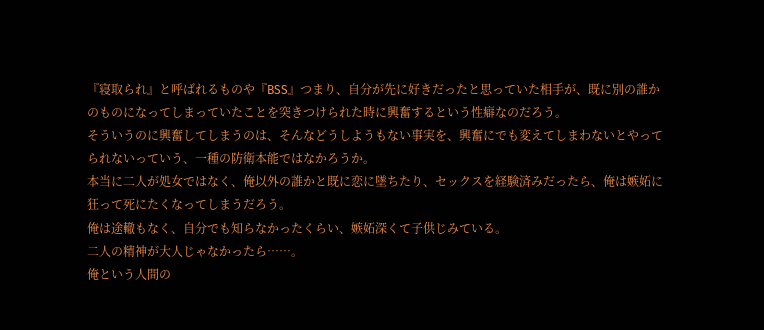『寝取られ』と呼ばれるものや『BSS』つまり、自分が先に好きだったと思っていた相手が、既に別の誰かのものになってしまっていたことを突きつけられた時に興奮するという性癖なのだろう。
そういうのに興奮してしまうのは、そんなどうしようもない事実を、興奮にでも変えてしまわないとやってられないっていう、一種の防衛本能ではなかろうか。
本当に二人が処女ではなく、俺以外の誰かと既に恋に墜ちたり、セックスを経験済みだったら、俺は嫉妬に狂って死にたくなってしまうだろう。
俺は途轍もなく、自分でも知らなかったくらい、嫉妬深くて子供じみている。
二人の精神が大人じゃなかったら……。
俺という人間の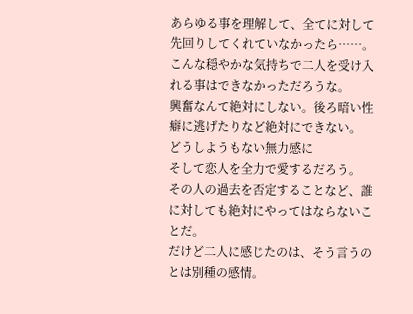あらゆる事を理解して、全てに対して先回りしてくれていなかったら……。
こんな穏やかな気持ちで二人を受け入れる事はできなかっただろうな。
興奮なんて絶対にしない。後ろ暗い性癖に逃げたりなど絶対にできない。
どうしようもない無力感に
そして恋人を全力で愛するだろう。
その人の過去を否定することなど、誰に対しても絶対にやってはならないことだ。
だけど二人に感じたのは、そう言うのとは別種の感情。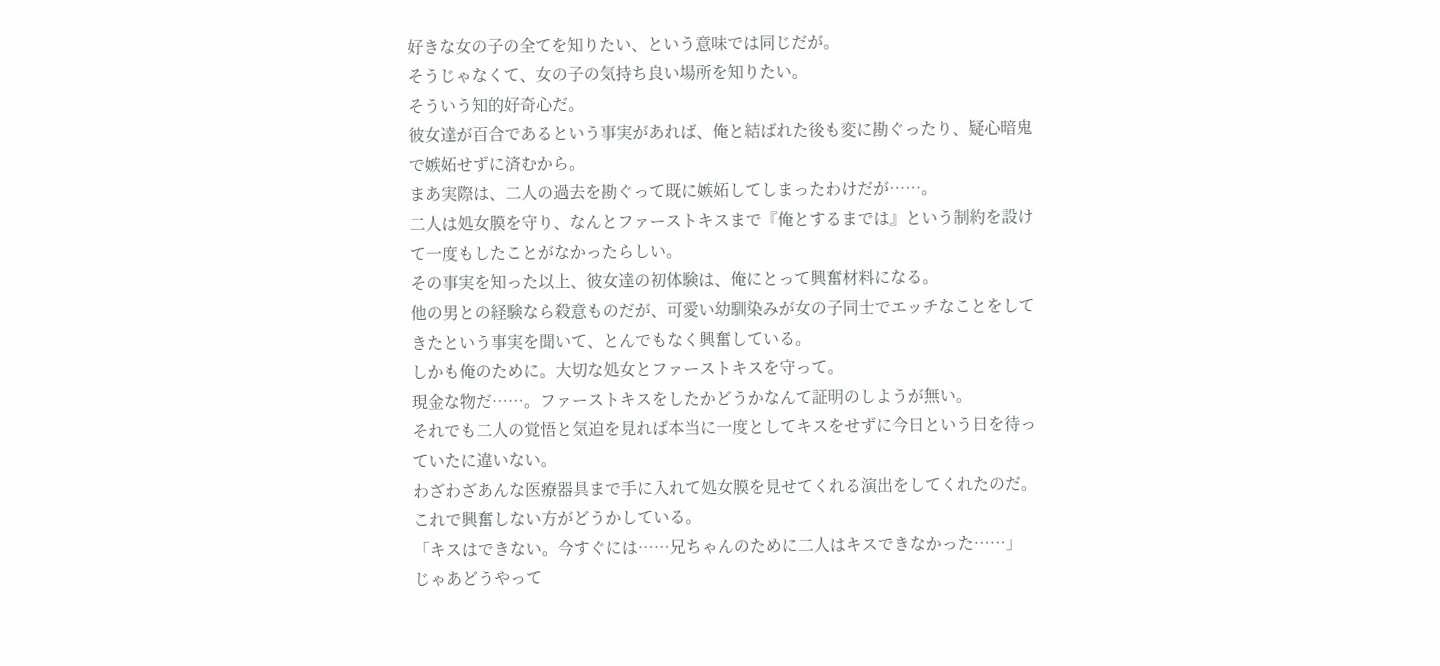好きな女の子の全てを知りたい、という意味では同じだが。
そうじゃなくて、女の子の気持ち良い場所を知りたい。
そういう知的好奇心だ。
彼女達が百合であるという事実があれば、俺と結ばれた後も変に勘ぐったり、疑心暗鬼で嫉妬せずに済むから。
まあ実際は、二人の過去を勘ぐって既に嫉妬してしまったわけだが……。
二人は処女膜を守り、なんとファーストキスまで『俺とするまでは』という制約を設けて一度もしたことがなかったらしい。
その事実を知った以上、彼女達の初体験は、俺にとって興奮材料になる。
他の男との経験なら殺意ものだが、可愛い幼馴染みが女の子同士でエッチなことをしてきたという事実を聞いて、とんでもなく興奮している。
しかも俺のために。大切な処女とファーストキスを守って。
現金な物だ……。ファーストキスをしたかどうかなんて証明のしようが無い。
それでも二人の覚悟と気迫を見れば本当に一度としてキスをせずに今日という日を待っていたに違いない。
わざわざあんな医療器具まで手に入れて処女膜を見せてくれる演出をしてくれたのだ。
これで興奮しない方がどうかしている。
「キスはできない。今すぐには……兄ちゃんのために二人はキスできなかった……」
じゃあどうやって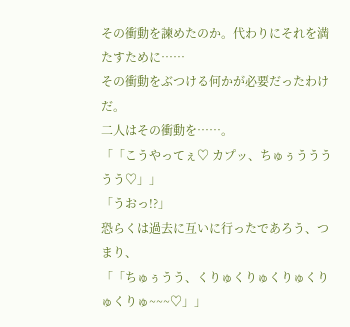その衝動を諫めたのか。代わりにそれを満たすために……
その衝動をぶつける何かが必要だったわけだ。
二人はその衝動を……。
「「こうやってぇ♡ カプッ、ちゅぅううううう♡」」
「うおっ!?」
恐らくは過去に互いに行ったであろう、つまり、
「「ちゅぅうう、くりゅくりゅくりゅくりゅくりゅ~~~♡」」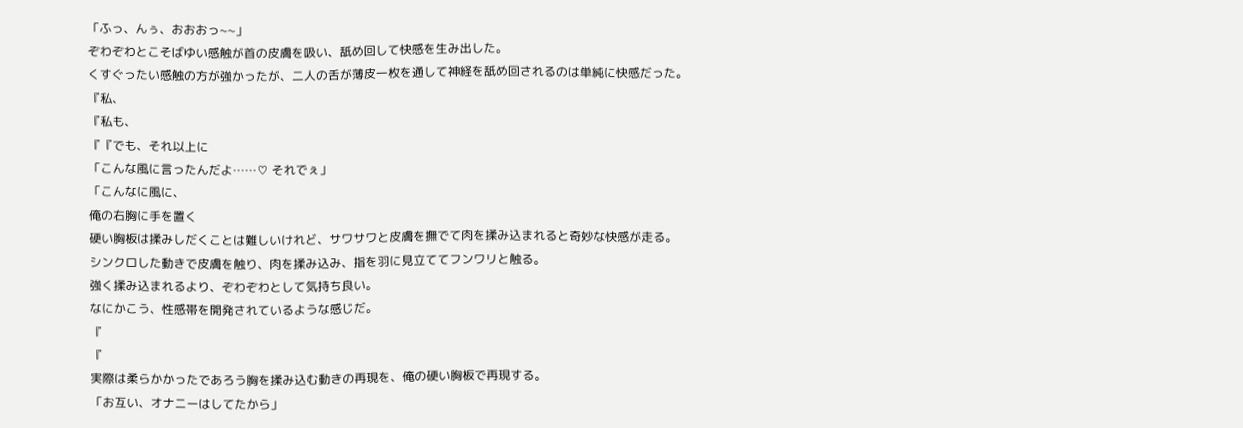「ふっ、んぅ、おおおっ~~」
ぞわぞわとこそばゆい感触が首の皮膚を吸い、舐め回して快感を生み出した。
くすぐったい感触の方が強かったが、二人の舌が薄皮一枚を通して神経を舐め回されるのは単純に快感だった。
『私、
『私も、
『『でも、それ以上に
「こんな風に言ったんだよ……♡ それでぇ」
「こんなに風に、
俺の右胸に手を置く
硬い胸板は揉みしだくことは難しいけれど、サワサワと皮膚を撫でて肉を揉み込まれると奇妙な快感が走る。
シンクロした動きで皮膚を触り、肉を揉み込み、指を羽に見立ててフンワリと触る。
強く揉み込まれるより、ぞわぞわとして気持ち良い。
なにかこう、性感帯を開発されているような感じだ。
『
『
実際は柔らかかったであろう胸を揉み込む動きの再現を、俺の硬い胸板で再現する。
「お互い、オナニーはしてたから」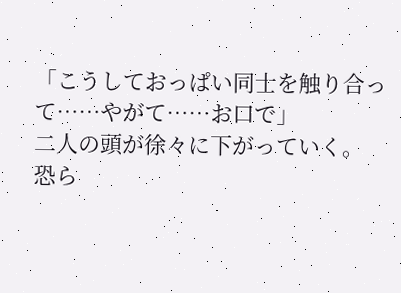「こうしておっぱい同士を触り合って……やがて……お口で」
二人の頭が徐々に下がっていく。
恐ら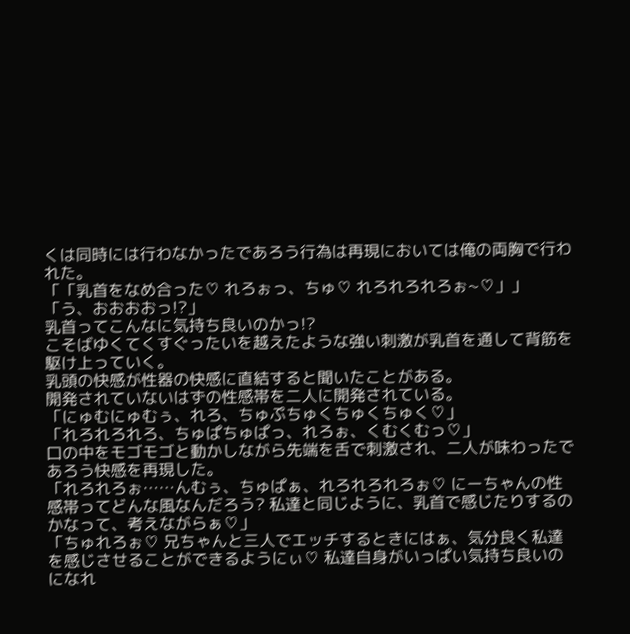くは同時には行わなかったであろう行為は再現においては俺の両胸で行われた。
「「乳首をなめ合った♡ れろぉっ、ちゅ♡ れろれろれろぉ~♡」」
「う、おおおおっ!?」
乳首ってこんなに気持ち良いのかっ!?
こそばゆくてくすぐったいを越えたような強い刺激が乳首を通して背筋を駆け上っていく。
乳頭の快感が性器の快感に直結すると聞いたことがある。
開発されていないはずの性感帯を二人に開発されている。
「にゅむにゅむぅ、れろ、ちゅぷちゅくちゅくちゅく♡」
「れろれろれろ、ちゅぱちゅぱっ、れろぉ、くむくむっ♡」
口の中をモゴモゴと動かしながら先端を舌で刺激され、二人が味わったであろう快感を再現した。
「れろれろぉ……んむぅ、ちゅぱぁ、れろれろれろぉ♡ にーちゃんの性感帯ってどんな風なんだろう? 私達と同じように、乳首で感じたりするのかなって、考えながらぁ♡」
「ちゅれろぉ♡ 兄ちゃんと三人でエッチするときにはぁ、気分良く私達を感じさせることができるようにぃ♡ 私達自身がいっぱい気持ち良いのになれ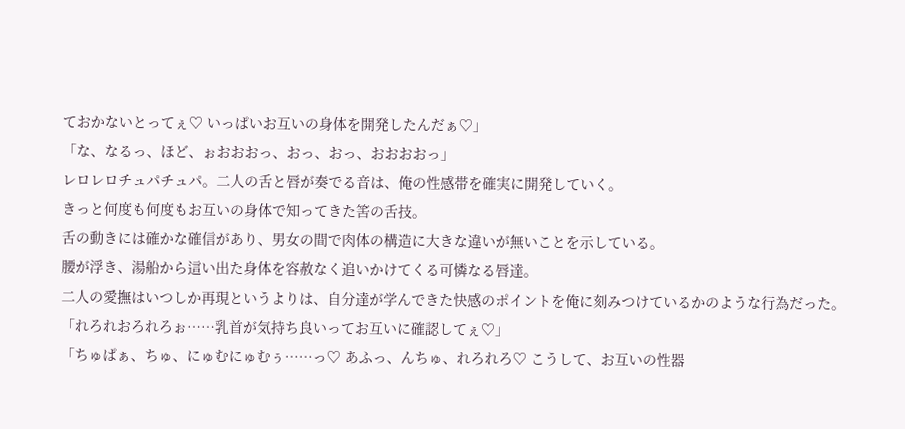ておかないとってぇ♡ いっぱいお互いの身体を開発したんだぁ♡」
「な、なるっ、ほど、ぉおおおっ、おっ、おっ、おおおおっ」
レロレロチュパチュパ。二人の舌と唇が奏でる音は、俺の性感帯を確実に開発していく。
きっと何度も何度もお互いの身体で知ってきた筈の舌技。
舌の動きには確かな確信があり、男女の間で肉体の構造に大きな違いが無いことを示している。
腰が浮き、湯船から這い出た身体を容赦なく追いかけてくる可憐なる唇達。
二人の愛撫はいつしか再現というよりは、自分達が学んできた快感のポイントを俺に刻みつけているかのような行為だった。
「れろれおろれろぉ……乳首が気持ち良いってお互いに確認してぇ♡」
「ちゅぱぁ、ちゅ、にゅむにゅむぅ……っ♡ あふっ、んちゅ、れろれろ♡ こうして、お互いの性器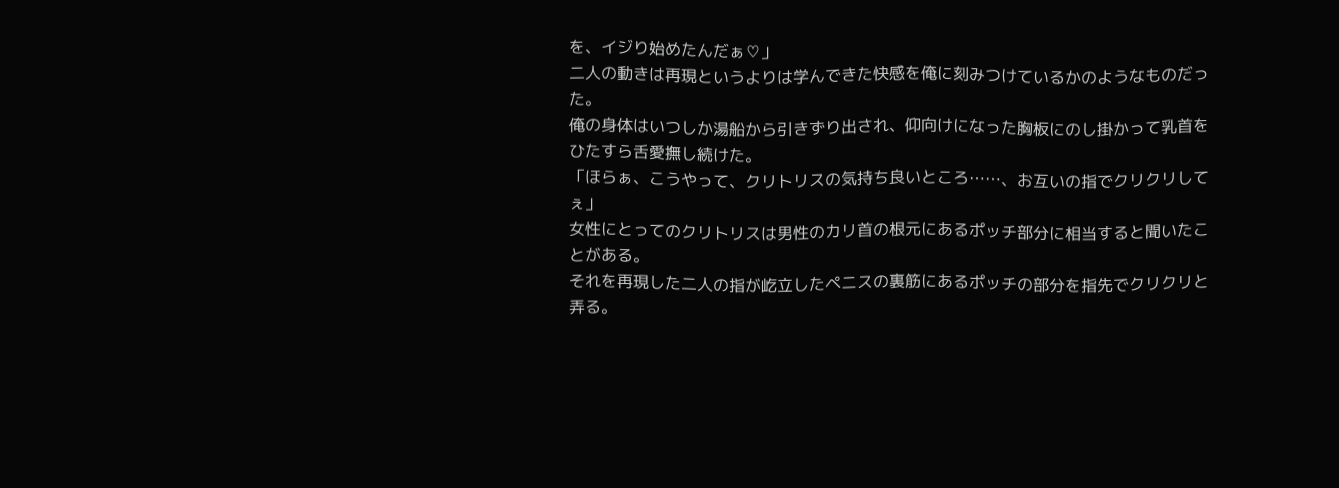を、イジり始めたんだぁ♡」
二人の動きは再現というよりは学んできた快感を俺に刻みつけているかのようなものだった。
俺の身体はいつしか湯船から引きずり出され、仰向けになった胸板にのし掛かって乳首をひたすら舌愛撫し続けた。
「ほらぁ、こうやって、クリトリスの気持ち良いところ……、お互いの指でクリクリしてぇ」
女性にとってのクリトリスは男性のカリ首の根元にあるポッチ部分に相当すると聞いたことがある。
それを再現した二人の指が屹立したペニスの裏筋にあるポッチの部分を指先でクリクリと弄る。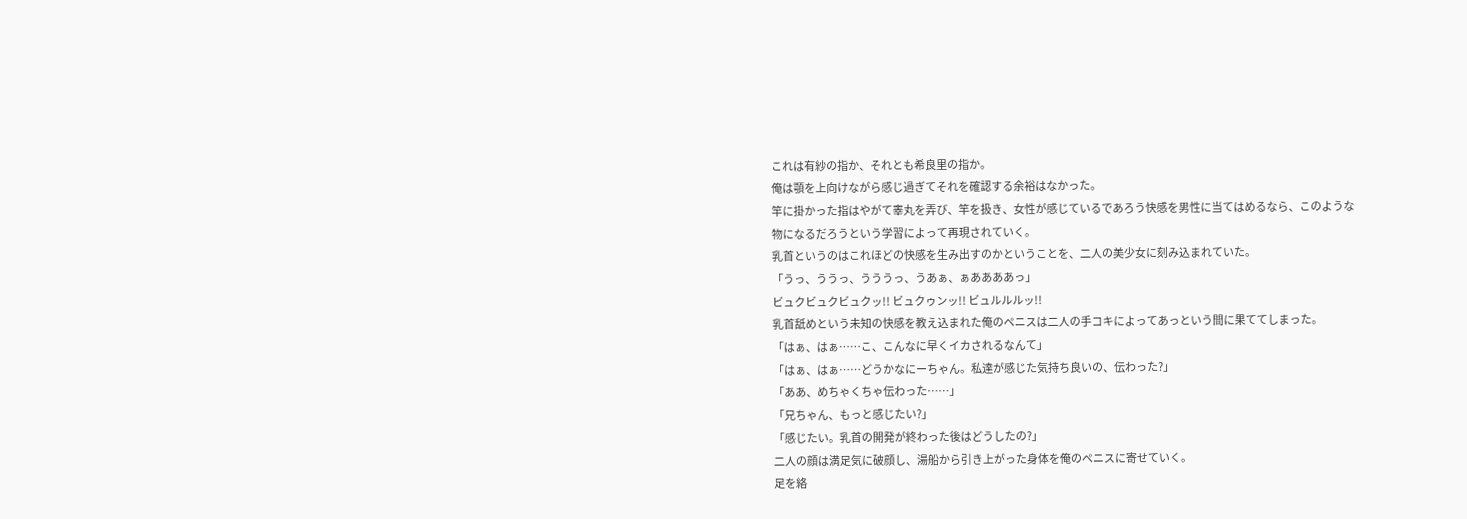これは有紗の指か、それとも希良里の指か。
俺は顎を上向けながら感じ過ぎてそれを確認する余裕はなかった。
竿に掛かった指はやがて睾丸を弄び、竿を扱き、女性が感じているであろう快感を男性に当てはめるなら、このような物になるだろうという学習によって再現されていく。
乳首というのはこれほどの快感を生み出すのかということを、二人の美少女に刻み込まれていた。
「うっ、ううっ、うううっ、うあぁ、ぁああああっ」
ビュクビュクビュクッ!! ビュクゥンッ!! ビュルルルッ!!
乳首舐めという未知の快感を教え込まれた俺のペニスは二人の手コキによってあっという間に果ててしまった。
「はぁ、はぁ……こ、こんなに早くイカされるなんて」
「はぁ、はぁ……どうかなにーちゃん。私達が感じた気持ち良いの、伝わった?」
「ああ、めちゃくちゃ伝わった……」
「兄ちゃん、もっと感じたい?」
「感じたい。乳首の開発が終わった後はどうしたの?」
二人の顔は満足気に破顔し、湯船から引き上がった身体を俺のペニスに寄せていく。
足を絡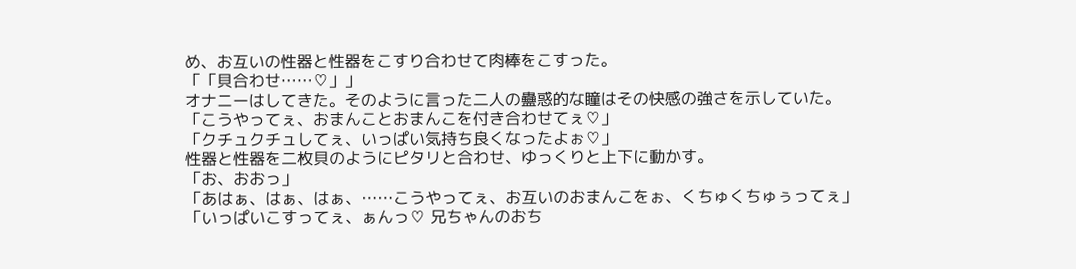め、お互いの性器と性器をこすり合わせて肉棒をこすった。
「「貝合わせ……♡」」
オナニーはしてきた。そのように言った二人の蠱惑的な瞳はその快感の強さを示していた。
「こうやってぇ、おまんことおまんこを付き合わせてぇ♡」
「クチュクチュしてぇ、いっぱい気持ち良くなったよぉ♡」
性器と性器を二枚貝のようにピタリと合わせ、ゆっくりと上下に動かす。
「お、おおっ」
「あはぁ、はぁ、はぁ、……こうやってぇ、お互いのおまんこをぉ、くちゅくちゅぅってぇ」
「いっぱいこすってぇ、ぁんっ♡ 兄ちゃんのおち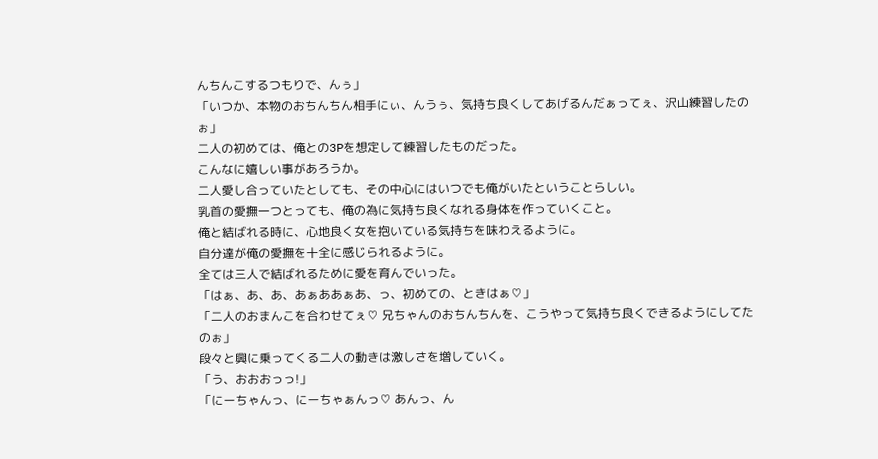んちんこするつもりで、んぅ」
「いつか、本物のおちんちん相手にぃ、んうぅ、気持ち良くしてあげるんだぁってぇ、沢山練習したのぉ」
二人の初めては、俺との3Pを想定して練習したものだった。
こんなに嬉しい事があろうか。
二人愛し合っていたとしても、その中心にはいつでも俺がいたということらしい。
乳首の愛撫一つとっても、俺の為に気持ち良くなれる身体を作っていくこと。
俺と結ばれる時に、心地良く女を抱いている気持ちを味わえるように。
自分達が俺の愛撫を十全に感じられるように。
全ては三人で結ばれるために愛を育んでいった。
「はぁ、あ、あ、あぁああぁあ、っ、初めての、ときはぁ♡」
「二人のおまんこを合わせてぇ♡ 兄ちゃんのおちんちんを、こうやって気持ち良くできるようにしてたのぉ」
段々と興に乗ってくる二人の動きは激しさを増していく。
「う、おおおっっ!」
「にーちゃんっ、にーちゃぁんっ♡ あんっ、ん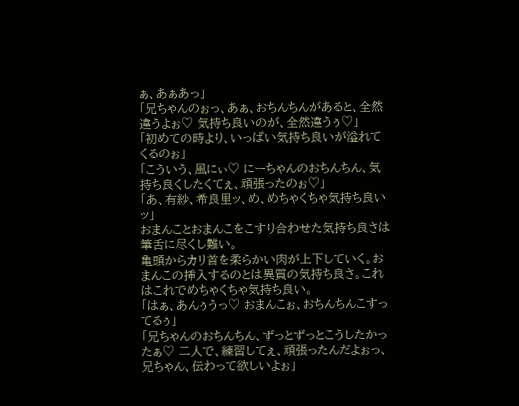ぁ、あぁあっ」
「兄ちゃんのぉっ、あぁ、おちんちんがあると、全然違うよぉ♡ 気持ち良いのが、全然違うぅ♡」
「初めての時より、いっぱい気持ち良いが溢れてくるのぉ」
「こういう、風にぃ♡ にーちゃんのおちんちん、気持ち良くしたくてぇ、頑張ったのぉ♡」
「あ、有紗、希良里ッ、め、めちゃくちゃ気持ち良いッ」
おまんことおまんこをこすり合わせた気持ち良さは筆舌に尽くし難い。
亀頭からカリ首を柔らかい肉が上下していく。おまんこの挿入するのとは異質の気持ち良さ。これはこれでめちゃくちゃ気持ち良い。
「はぁ、あんぅうっ♡ おまんこぉ、おちんちんこすってるぅ」
「兄ちゃんのおちんちん、ずっとずっとこうしたかったぁ♡ 二人で、練習してぇ、頑張ったんだよぉっ、兄ちゃん、伝わって欲しいよぉ」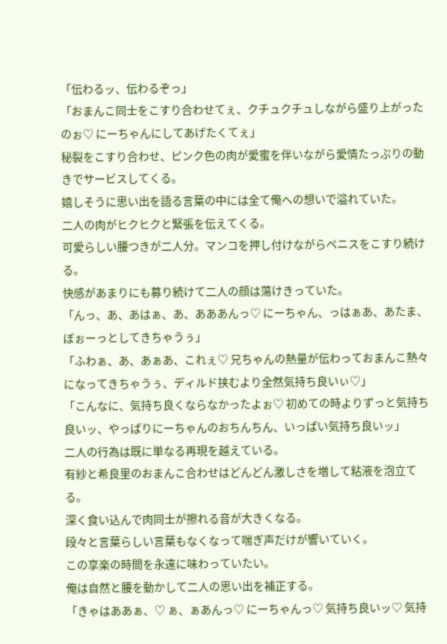「伝わるッ、伝わるぞっ」
「おまんこ同士をこすり合わせてぇ、クチュクチュしながら盛り上がったのぉ♡ にーちゃんにしてあげたくてぇ」
秘裂をこすり合わせ、ピンク色の肉が愛蜜を伴いながら愛情たっぷりの動きでサービスしてくる。
嬉しそうに思い出を語る言葉の中には全て俺への想いで溢れていた。
二人の肉がヒクヒクと緊張を伝えてくる。
可愛らしい腰つきが二人分。マンコを押し付けながらペニスをこすり続ける。
快感があまりにも募り続けて二人の顔は蕩けきっていた。
「んっ、あ、あはぁ、あ、あああんっ♡ にーちゃん、っはぁあ、あたま、ぼぉーっとしてきちゃうぅ」
「ふわぁ、あ、あぁあ、これぇ♡ 兄ちゃんの熱量が伝わっておまんこ熱々になってきちゃうぅ、ディルド挟むより全然気持ち良いぃ♡」
「こんなに、気持ち良くならなかったよぉ♡ 初めての時よりずっと気持ち良いッ、やっぱりにーちゃんのおちんちん、いっぱい気持ち良いッ」
二人の行為は既に単なる再現を越えている。
有紗と希良里のおまんこ合わせはどんどん激しさを増して粘液を泡立てる。
深く食い込んで肉同士が擦れる音が大きくなる。
段々と言葉らしい言葉もなくなって喘ぎ声だけが響いていく。
この享楽の時間を永遠に味わっていたい。
俺は自然と腰を動かして二人の思い出を補正する。
「きゃはああぁ、♡ ぁ、ぁあんっ♡ にーちゃんっ♡ 気持ち良いッ♡ 気持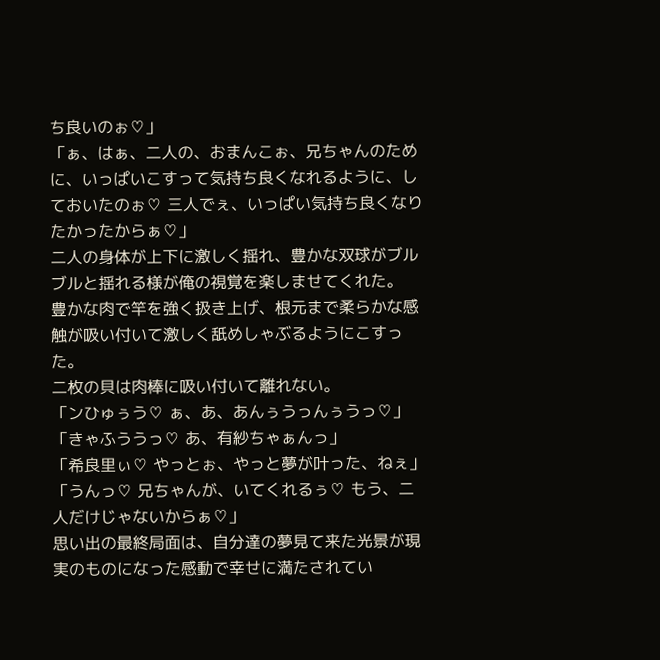ち良いのぉ♡」
「ぁ、はぁ、二人の、おまんこぉ、兄ちゃんのために、いっぱいこすって気持ち良くなれるように、しておいたのぉ♡ 三人でぇ、いっぱい気持ち良くなりたかったからぁ♡」
二人の身体が上下に激しく揺れ、豊かな双球がブルブルと揺れる様が俺の視覚を楽しませてくれた。
豊かな肉で竿を強く扱き上げ、根元まで柔らかな感触が吸い付いて激しく舐めしゃぶるようにこすった。
二枚の貝は肉棒に吸い付いて離れない。
「ンひゅぅう♡ ぁ、あ、あんぅうっんぅうっ♡」
「きゃふううっ♡ あ、有紗ちゃぁんっ」
「希良里ぃ♡ やっとぉ、やっと夢が叶った、ねぇ」
「うんっ♡ 兄ちゃんが、いてくれるぅ♡ もう、二人だけじゃないからぁ♡」
思い出の最終局面は、自分達の夢見て来た光景が現実のものになった感動で幸せに満たされてい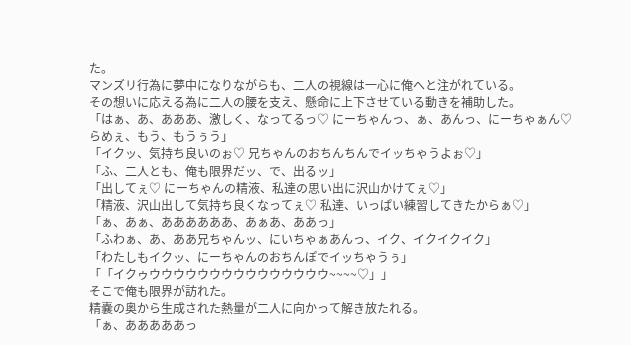た。
マンズリ行為に夢中になりながらも、二人の視線は一心に俺へと注がれている。
その想いに応える為に二人の腰を支え、懸命に上下させている動きを補助した。
「はぁ、あ、あああ、激しく、なってるっ♡ にーちゃんっ、ぁ、あんっ、にーちゃぁん♡ らめぇ、もう、もうぅう」
「イクッ、気持ち良いのぉ♡ 兄ちゃんのおちんちんでイッちゃうよぉ♡」
「ふ、二人とも、俺も限界だッ、で、出るッ」
「出してぇ♡ にーちゃんの精液、私達の思い出に沢山かけてぇ♡」
「精液、沢山出して気持ち良くなってぇ♡ 私達、いっぱい練習してきたからぁ♡」
「ぁ、あぁ、ああああああ、あぁあ、ああっ」
「ふわぁ、あ、ああ兄ちゃんッ、にいちゃぁあんっ、イク、イクイクイク」
「わたしもイクッ、にーちゃんのおちんぽでイッちゃうぅ」
「「イクゥウウウウウウウウウウウウウウウ~~~~♡」」
そこで俺も限界が訪れた。
精嚢の奥から生成された熱量が二人に向かって解き放たれる。
「ぁ、あああああっ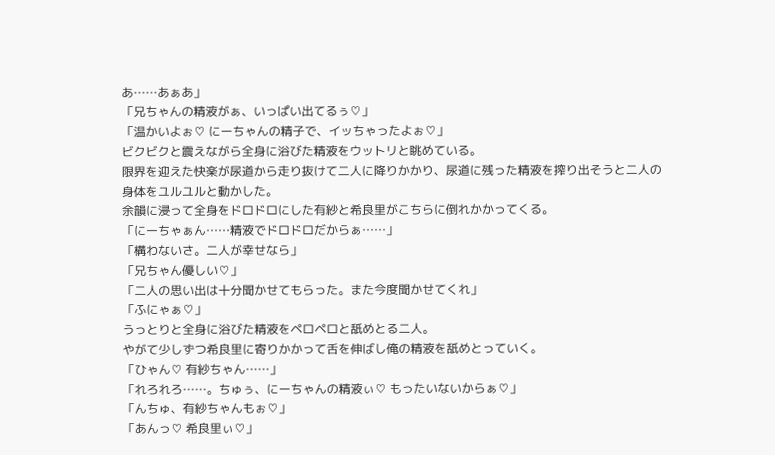あ……あぁあ」
「兄ちゃんの精液がぁ、いっぱい出てるぅ♡」
「温かいよぉ♡ にーちゃんの精子で、イッちゃったよぉ♡」
ビクビクと震えながら全身に浴びた精液をウットリと眺めている。
限界を迎えた快楽が尿道から走り抜けて二人に降りかかり、尿道に残った精液を搾り出そうと二人の身体をユルユルと動かした。
余韻に浸って全身をドロドロにした有紗と希良里がこちらに倒れかかってくる。
「にーちゃぁん……精液でドロドロだからぁ……」
「構わないさ。二人が幸せなら」
「兄ちゃん優しい♡」
「二人の思い出は十分聞かせてもらった。また今度聞かせてくれ」
「ふにゃぁ♡」
うっとりと全身に浴びた精液をペロペロと舐めとる二人。
やがて少しずつ希良里に寄りかかって舌を伸ばし俺の精液を舐めとっていく。
「ひゃん♡ 有紗ちゃん……」
「れろれろ……。ちゅぅ、にーちゃんの精液ぃ♡ もったいないからぁ♡」
「んちゅ、有紗ちゃんもぉ♡」
「あんっ♡ 希良里ぃ♡」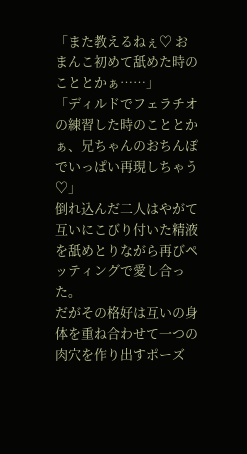「また教えるねぇ♡ おまんこ初めて舐めた時のこととかぁ……」
「ディルドでフェラチオの練習した時のこととかぁ、兄ちゃんのおちんぽでいっぱい再現しちゃう♡」
倒れ込んだ二人はやがて互いにこびり付いた精液を舐めとりながら再びペッティングで愛し合った。
だがその格好は互いの身体を重ね合わせて一つの肉穴を作り出すポーズ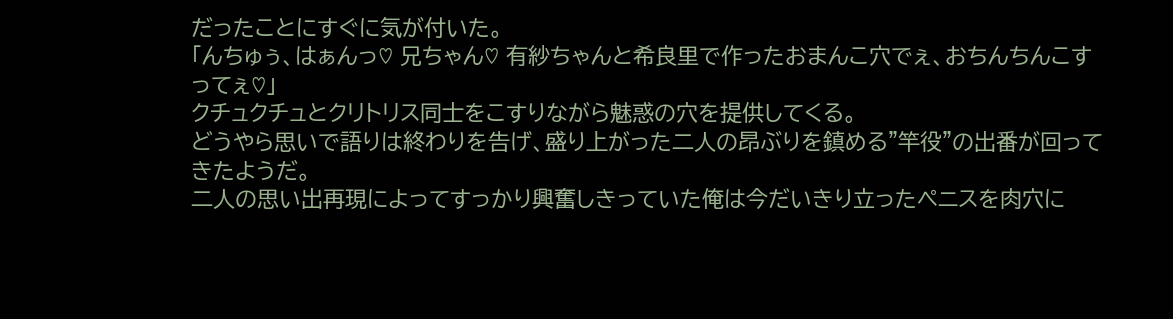だったことにすぐに気が付いた。
「んちゅぅ、はぁんっ♡ 兄ちゃん♡ 有紗ちゃんと希良里で作ったおまんこ穴でぇ、おちんちんこすってぇ♡」
クチュクチュとクリトリス同士をこすりながら魅惑の穴を提供してくる。
どうやら思いで語りは終わりを告げ、盛り上がった二人の昂ぶりを鎮める"竿役"の出番が回ってきたようだ。
二人の思い出再現によってすっかり興奮しきっていた俺は今だいきり立ったペニスを肉穴に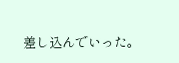差し込んでいった。